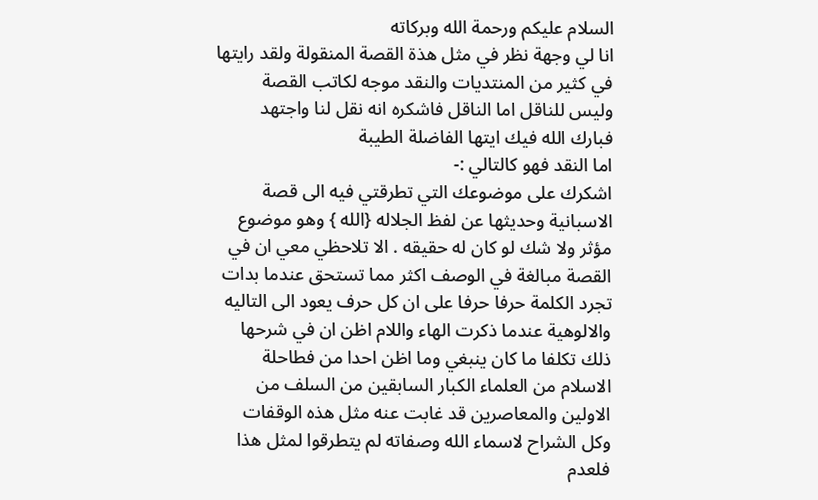السلام عليكم ورحمة الله وبركاته
انا لي وجهة نظر في مثل هذة القصة المنقولة ولقد رايتها في كثير من المنتديات والنقد موجه لكاتب القصة وليس للناقل اما الناقل فاشكره انه نقل لنا واجتهد فبارك الله فيك ايتها الفاضلة الطيبة
اما النقد فهو كالتالي :-
اشكرك على موضوعك التي تطرقتي فيه الى قصة الاسبانية وحديثها عن لفظ الجلاله {الله } وهو موضوع مؤثر ولا شك لو كان له حقيقه . الا تلاحظي معي ان في القصة مبالغة في الوصف اكثر مما تستحق عندما بدات تجرد الكلمة حرفا حرفا على ان كل حرف يعود الى التاليه والالوهية عندما ذكرت الهاء واللام اظن ان في شرحها ذلك تكلفا ما كان ينبغي وما اظن احدا من فطاحلة الاسلام من العلماء الكبار السابقين من السلف من الاولين والمعاصرين قد غابت عنه مثل هذه الوقفات وكل الشراح لاسماء الله وصفاته لم يتطرقوا لمثل هذا فلعدم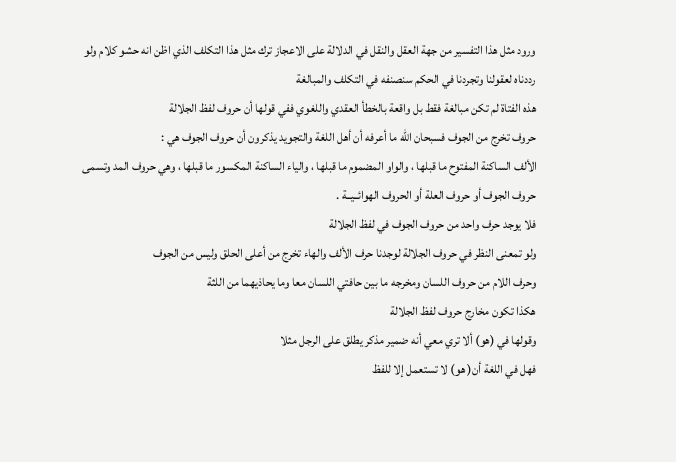ورود مثل هذا التفسير من جهة العقل والنقل في الدلالة على الاعجاز ترك مثل هذا التكلف الذي اظن انه حشو كلام ولو رددناه لعقولنا وتجردنا في الحكم سنصنفه في التكلف والمبالغة
هذه الفتاة لم تكن مبالغة فقط بل واقعة بالخطأ العقدي واللغوي ففي قولها أن حروف لفظ الجلالة
حروف تخرج من الجوف فسبحان الله ما أعرفه أن أهل اللغة والتجويد يذكرون أن حروف الجوف هي :
الألف الساكنة المفتوح ما قبلها ، والواو المضموم ما قبلها ، والياء الساكنة المكسور ما قبلها ، وهي حروف المد وتسمى حروف الجوف أو حروف العلة أو الحروف الهوائــيــة .
فلا يوجد حرف واحد من حروف الجوف في لفظ الجلالة
ولو تمعنى النظر في حروف الجلالة لوجدنا حرف الألف والهاء تخرج من أعلى الحلق وليس من الجوف
وحرف اللام من حروف اللسان ومخرجه ما بين حافتي اللسان معا وما يحاذيهما من اللثة
هكذا تكون مخارج حروف لفظ الجلالة
وقولها في (هو) ألا تري معي أنه ضمير مذكر يطلق على الرجل مثلا
فهل في اللغة أن( هو) لا تستعمل إلا للفظ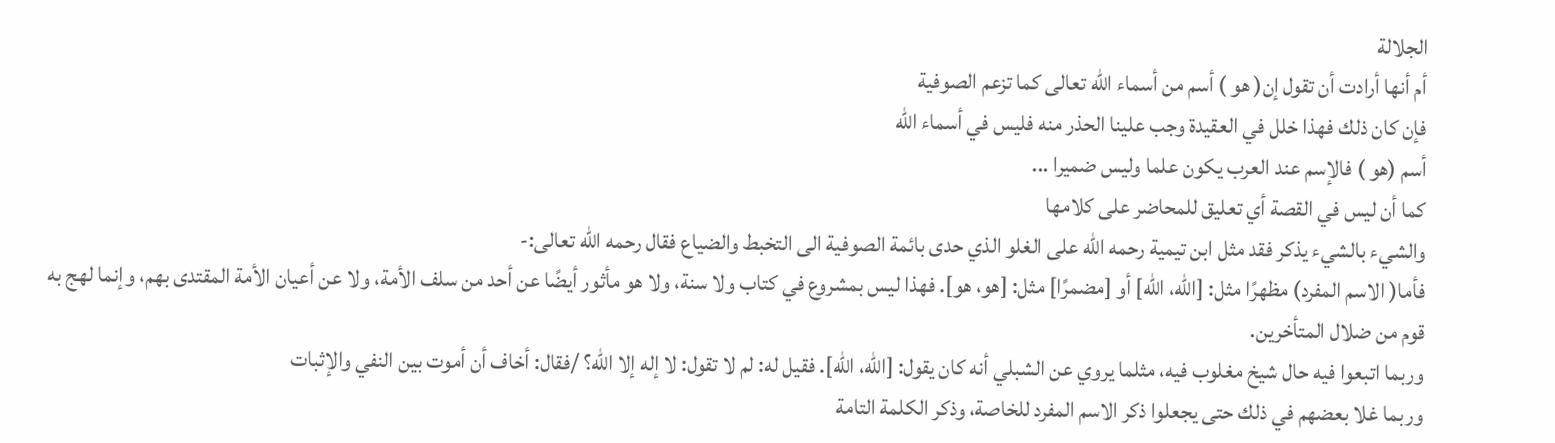الجلالة
أم أنها أرادت أن تقول إن( هو ) أسم من أسماء الله تعالى كما تزعم الصوفية
فإن كان ذلك فهذا خلل في العقيدة وجب علينا الحذر منه فليس في أسماء الله
أسم (هو ) فالإسم عند العرب يكون علما وليس ضميرا ...
كما أن ليس في القصة أي تعليق للمحاضر على كلامها
والشيء بالشيء يذكر فقد مثل ابن تيمية رحمه الله على الغلو الذي حدى بائمة الصوفية الى التخبط والضياع فقال رحمه الله تعالى:-
فأما( الاسم المفرد) مظهرًا مثل: [اللّه، اللّه] أو [مضمرًا] مثل: [هو، هو]. فهذا ليس بمشروع في كتاب ولا سنة، ولا هو مأثور أيضًا عن أحد من سلف الأمة، ولا عن أعيان الأمة المقتدى بهم، وإنما لهج به قوم من ضلال المتأخرين.
وربما اتبعوا فيه حال شيخ مغلوب فيه، مثلما يروي عن الشبلي أنه كان يقول: [اللّه، اللّه]. فقيل له: لم لا تقول: لا إله إلا اللّه؟ /فقال: أخاف أن أموت بين النفي والإثبات
وربما غلا بعضهم في ذلك حتى يجعلوا ذكر الاسم المفرد للخاصة، وذكر الكلمة التامة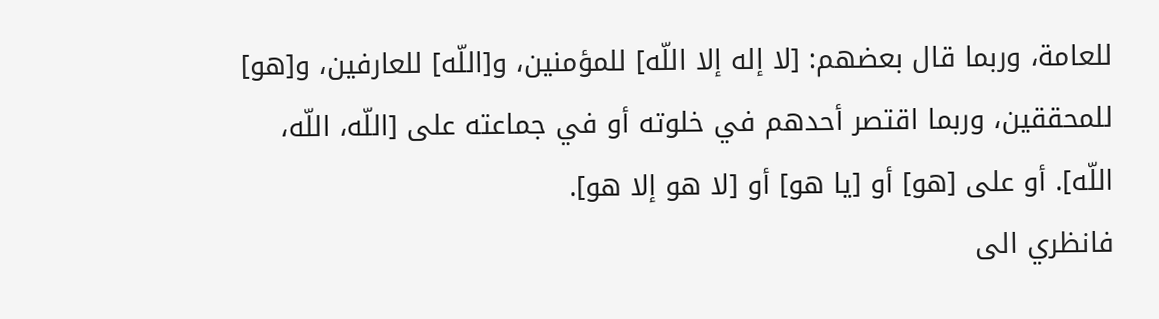للعامة، وربما قال بعضهم: [لا إله إلا اللّه] للمؤمنين، و[اللّه] للعارفين، و[هو] للمحققين، وربما اقتصر أحدهم في خلوته أو في جماعته على [اللّه، اللّه، اللّه]. أو على [هو] أو [يا هو] أو [لا هو إلا هو].
فانظري الى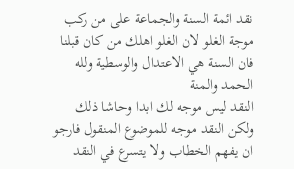نقد ائمة السنة والجماعة على من ركب موجة الغلو لان الغلو اهلك من كان قبلنا فان السنة هي الاعتدال والوسطية ولله الحمد والمنة
النقد ليس موجه لك ابدا وحاشا ذلك ولكن النقد موجه للموضوع المنقول فارجو ان يفهم الخطاب ولا يتسرع في النقد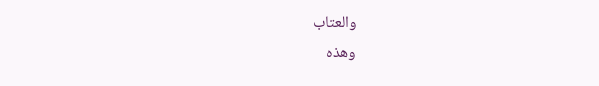والعتاب
وهذه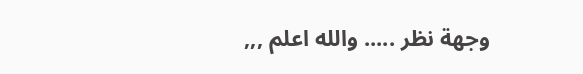وجهة نظر ..... والله اعلم ,,,